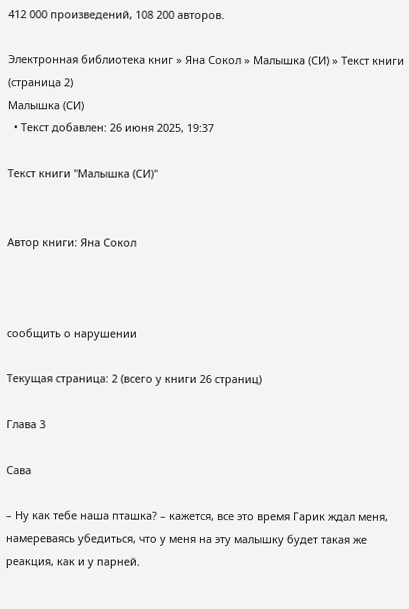412 000 произведений, 108 200 авторов.

Электронная библиотека книг » Яна Сокол » Малышка (СИ) » Текст книги (страница 2)
Малышка (СИ)
  • Текст добавлен: 26 июня 2025, 19:37

Текст книги "Малышка (СИ)"


Автор книги: Яна Сокол



сообщить о нарушении

Текущая страница: 2 (всего у книги 26 страниц)

Глава 3

Сава

– Ну как тебе наша пташка? – кажется, все это время Гарик ждал меня, намереваясь убедиться, что у меня на эту малышку будет такая же реакция, как и у парней.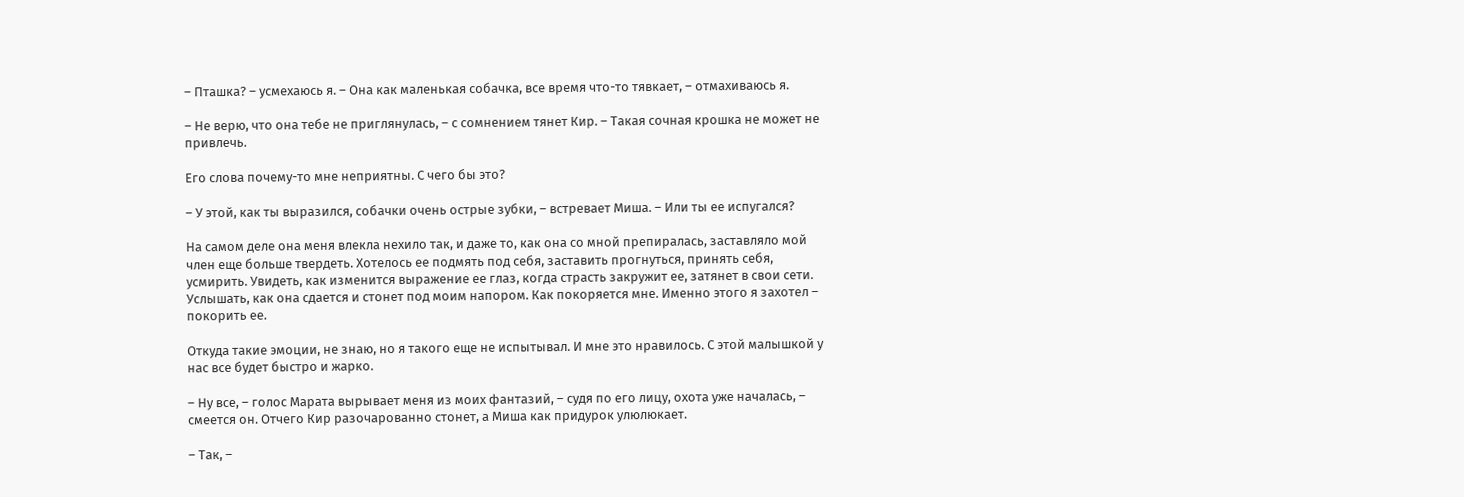– Пташка? – усмехаюсь я. – Она как маленькая собачка, все время что-то тявкает, – отмахиваюсь я.

– Не верю, что она тебе не приглянулась, – с сомнением тянет Кир. – Такая сочная крошка не может не привлечь.

Его слова почему-то мне неприятны. С чего бы это?

– У этой, как ты выразился, собачки очень острые зубки, – встревает Миша. – Или ты ее испугался?

На самом деле она меня влекла нехило так, и даже то, как она со мной препиралась, заставляло мой член еще больше твердеть. Хотелось ее подмять под себя, заставить прогнуться, принять себя, усмирить. Увидеть, как изменится выражение ее глаз, когда страсть закружит ее, затянет в свои сети. Услышать, как она сдается и стонет под моим напором. Как покоряется мне. Именно этого я захотел – покорить ее.

Откуда такие эмоции, не знаю, но я такого еще не испытывал. И мне это нравилось. С этой малышкой у нас все будет быстро и жарко.

– Ну все, – голос Марата вырывает меня из моих фантазий, – судя по его лицу, охота уже началась, – смеется он. Отчего Кир разочарованно стонет, а Миша как придурок улюлюкает.

– Так, –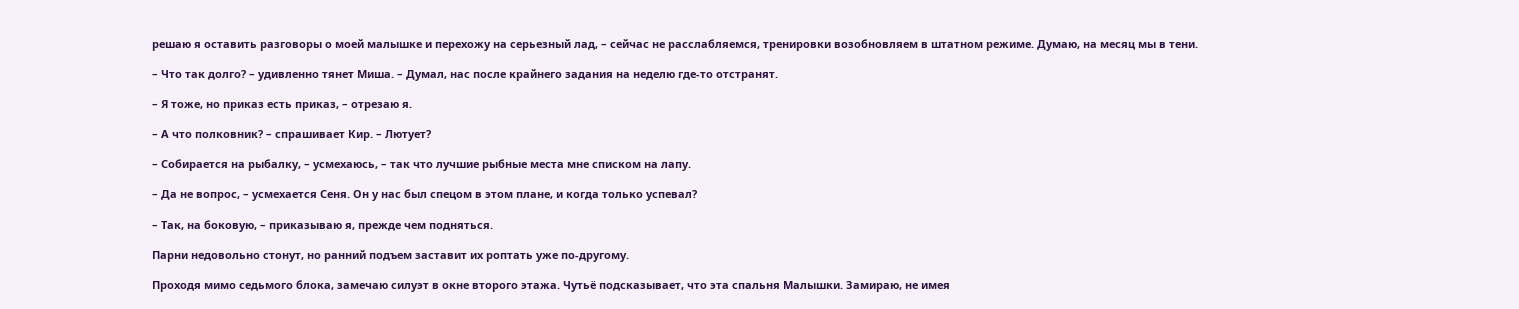решаю я оставить разговоры о моей малышке и перехожу на серьезный лад, – сейчас не расслабляемся, тренировки возобновляем в штатном режиме. Думаю, на месяц мы в тени.

– Что так долго? – удивленно тянет Миша. – Думал, нас после крайнего задания на неделю где-то отстранят.

– Я тоже, но приказ есть приказ, – отрезаю я.

– А что полковник? – спрашивает Кир. – Лютует?

– Собирается на рыбалку, – усмехаюсь, – так что лучшие рыбные места мне списком на лапу.

– Да не вопрос, – усмехается Сеня. Он у нас был спецом в этом плане, и когда только успевал?

– Так, на боковую, – приказываю я, прежде чем подняться.

Парни недовольно стонут, но ранний подъем заставит их роптать уже по-другому.

Проходя мимо седьмого блока, замечаю силуэт в окне второго этажа. Чутьё подсказывает, что эта спальня Малышки. Замираю, не имея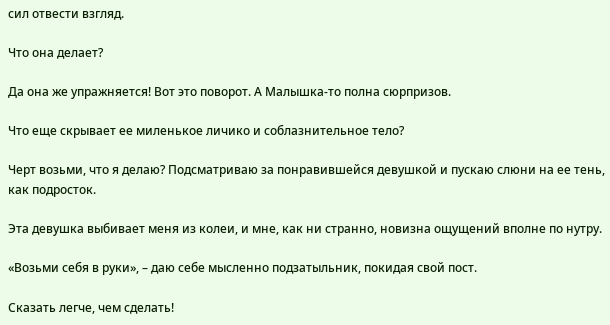сил отвести взгляд.

Что она делает?

Да она же упражняется! Вот это поворот. А Малышка-то полна сюрпризов.

Что еще скрывает ее миленькое личико и соблазнительное тело?

Черт возьми, что я делаю? Подсматриваю за понравившейся девушкой и пускаю слюни на ее тень, как подросток.

Эта девушка выбивает меня из колеи, и мне, как ни странно, новизна ощущений вполне по нутру.

«Возьми себя в руки», – даю себе мысленно подзатыльник, покидая свой пост.

Сказать легче, чем сделать!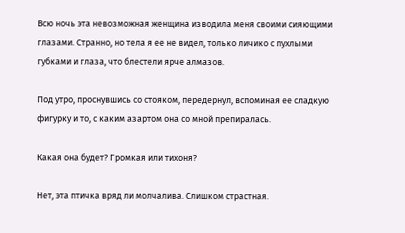Всю ночь эта невозможная женщина изводила меня своими сияющими глазами. Странно, но тела я ее не видел, только личико с пухлыми губками и глаза, что блестели ярче алмазов.

Под утро, проснувшись со стояком, передернул, вспоминая ее сладкую фигурку и то, с каким азартом она со мной препиралась.

Какая она будет? Громкая или тихоня?

Нет, эта птичка вряд ли молчалива. Слишком страстная.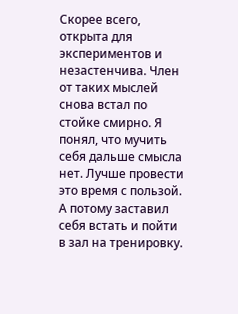Скорее всего, открыта для экспериментов и незастенчива. Член от таких мыслей снова встал по стойке смирно. Я понял, что мучить себя дальше смысла нет. Лучше провести это время с пользой. А потому заставил себя встать и пойти в зал на тренировку.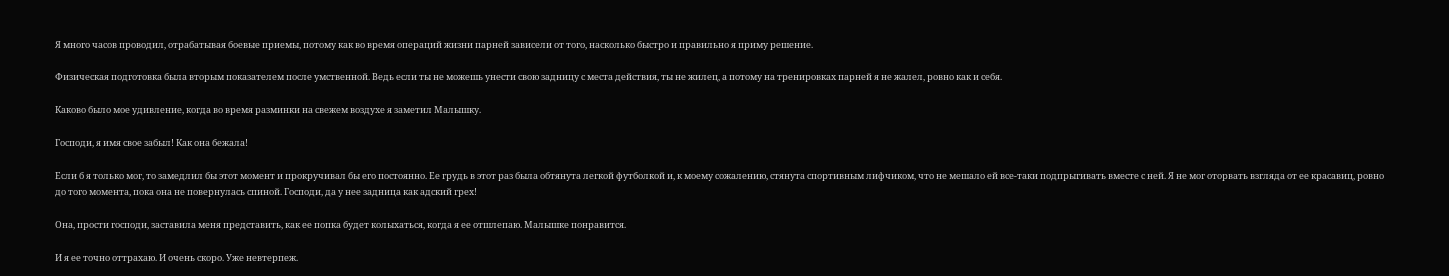Я много часов проводил, отрабатывая боевые приемы, потому как во время операций жизни парней зависели от того, насколько быстро и правильно я приму решение.

Физическая подготовка была вторым показателем после умственной. Ведь если ты не можешь унести свою задницу с места действия, ты не жилец, а потому на тренировках парней я не жалел, ровно как и себя.

Каково было мое удивление, когда во время разминки на свежем воздухе я заметил Малышку.

Господи, я имя свое забыл! Как она бежала!

Если б я только мог, то замедлил бы этот момент и прокручивал бы его постоянно. Ее грудь в этот раз была обтянута легкой футболкой и, к моему сожалению, стянута спортивным лифчиком, что не мешало ей все-таки подпрыгивать вместе с ней. Я не мог оторвать взгляда от ее красавиц, ровно до того момента, пока она не повернулась спиной. Господи, да у нее задница как адский грех!

Она, прости господи, заставила меня представить, как ее попка будет колыхаться, когда я ее отшлепаю. Малышке понравится.

И я ее точно оттрахаю. И очень скоро. Уже невтерпеж.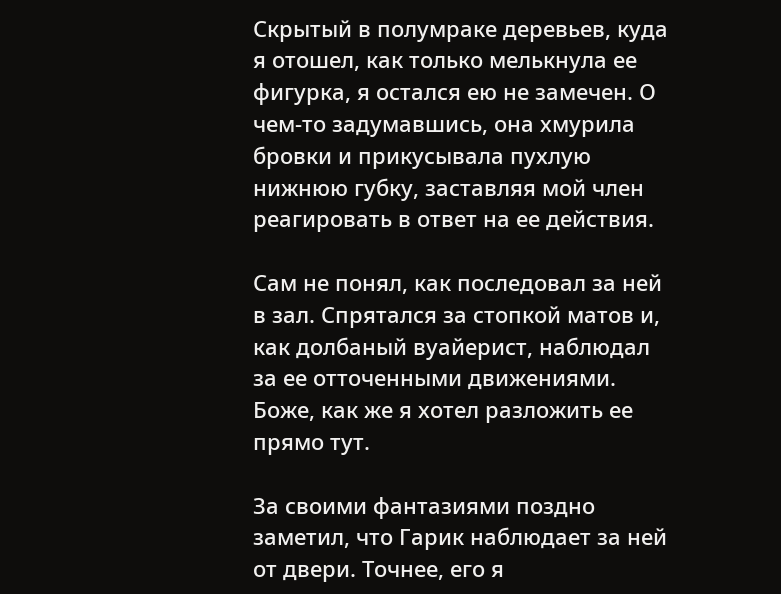Скрытый в полумраке деревьев, куда я отошел, как только мелькнула ее фигурка, я остался ею не замечен. О чем-то задумавшись, она хмурила бровки и прикусывала пухлую нижнюю губку, заставляя мой член реагировать в ответ на ее действия.

Сам не понял, как последовал за ней в зал. Спрятался за стопкой матов и, как долбаный вуайерист, наблюдал за ее отточенными движениями. Боже, как же я хотел разложить ее прямо тут.

За своими фантазиями поздно заметил, что Гарик наблюдает за ней от двери. Точнее, его я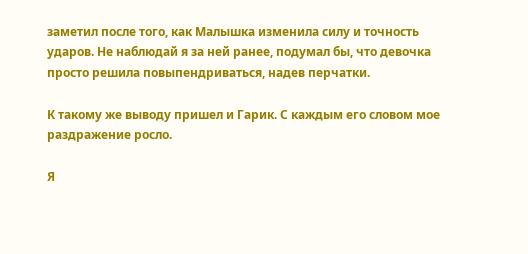заметил после того, как Малышка изменила силу и точность ударов. Не наблюдай я за ней ранее, подумал бы, что девочка просто решила повыпендриваться, надев перчатки.

К такому же выводу пришел и Гарик. С каждым его словом мое раздражение росло.

Я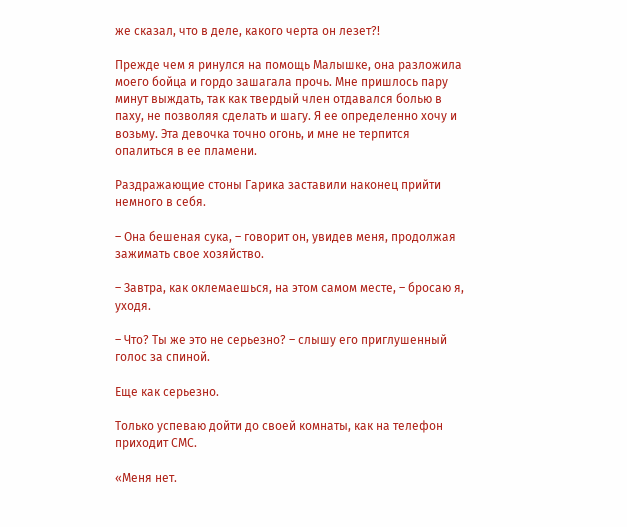же сказал, что в деле, какого черта он лезет?!

Прежде чем я ринулся на помощь Малышке, она разложила моего бойца и гордо зашагала прочь. Мне пришлось пару минут выждать, так как твердый член отдавался болью в паху, не позволяя сделать и шагу. Я ее определенно хочу и возьму. Эта девочка точно огонь, и мне не терпится опалиться в ее пламени.

Раздражающие стоны Гарика заставили наконец прийти немного в себя.

– Она бешеная сука, – говорит он, увидев меня, продолжая зажимать свое хозяйство.

– Завтра, как оклемаешься, на этом самом месте, – бросаю я, уходя.

– Что? Ты же это не серьезно? – слышу его приглушенный голос за спиной.

Еще как серьезно.

Только успеваю дойти до своей комнаты, как на телефон приходит СМС.

«Меня нет.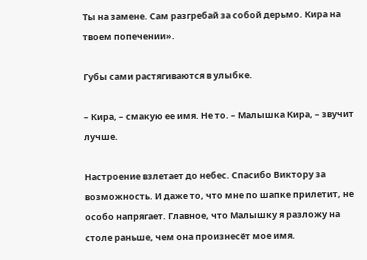Ты на замене. Сам разгребай за собой дерьмо. Кира на твоем попечении».

Губы сами растягиваются в улыбке.

– Кира, – смакую ее имя. Не то. – Малышка Кира, – звучит лучше.

Настроение взлетает до небес. Спасибо Виктору за возможность. И даже то, что мне по шапке прилетит, не особо напрягает. Главное, что Малышку я разложу на столе раньше, чем она произнесёт мое имя.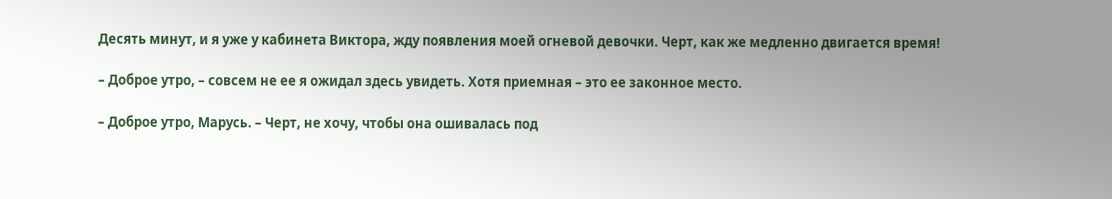Десять минут, и я уже у кабинета Виктора, жду появления моей огневой девочки. Черт, как же медленно двигается время!

– Доброе утро, – совсем не ее я ожидал здесь увидеть. Хотя приемная – это ее законное место.

– Доброе утро, Марусь. – Черт, не хочу, чтобы она ошивалась под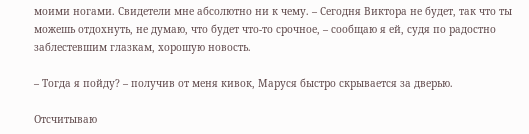моими ногами. Свидетели мне абсолютно ни к чему. – Сегодня Виктора не будет, так что ты можешь отдохнуть, не думаю, что будет что-то срочное, – сообщаю я ей, судя по радостно заблестевшим глазкам, хорошую новость.

– Тогда я пойду? – получив от меня кивок, Маруся быстро скрывается за дверью.

Отсчитываю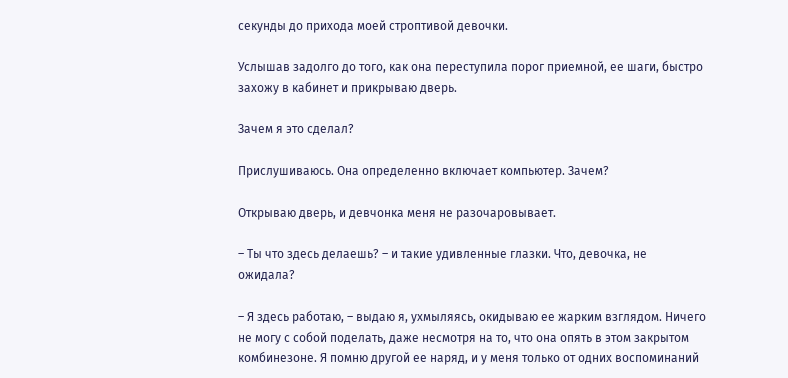секунды до прихода моей строптивой девочки.

Услышав задолго до того, как она переступила порог приемной, ее шаги, быстро захожу в кабинет и прикрываю дверь.

Зачем я это сделал?

Прислушиваюсь. Она определенно включает компьютер. Зачем?

Открываю дверь, и девчонка меня не разочаровывает.

– Ты что здесь делаешь? – и такие удивленные глазки. Что, девочка, не ожидала?

– Я здесь работаю, – выдаю я, ухмыляясь, окидываю ее жарким взглядом. Ничего не могу с собой поделать, даже несмотря на то, что она опять в этом закрытом комбинезоне. Я помню другой ее наряд, и у меня только от одних воспоминаний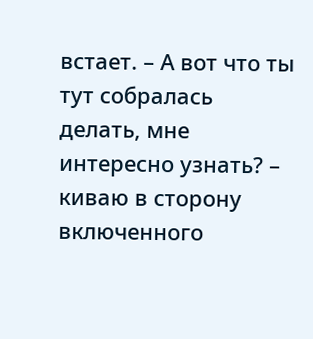встает. – А вот что ты тут собралась делать, мне интересно узнать? – киваю в сторону включенного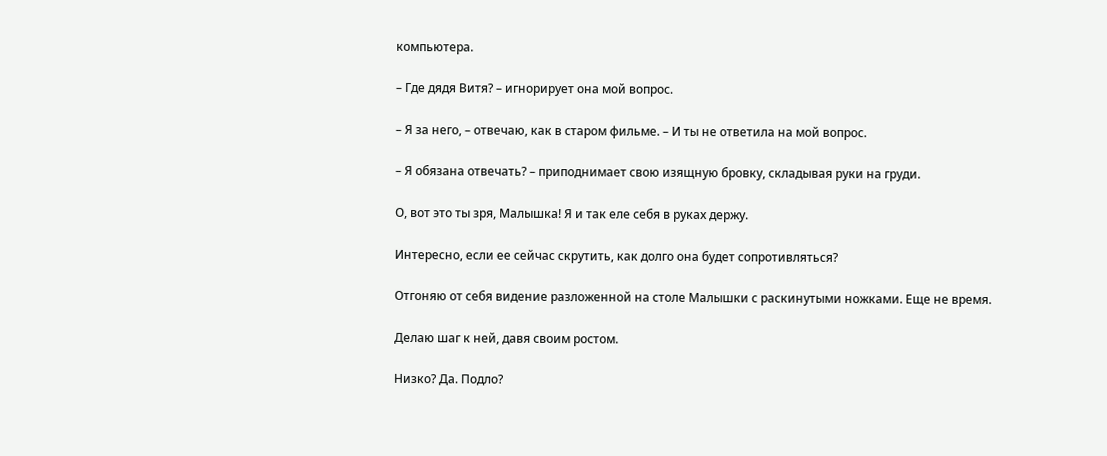компьютера.

– Где дядя Витя? – игнорирует она мой вопрос.

– Я за него, – отвечаю, как в старом фильме. – И ты не ответила на мой вопрос.

– Я обязана отвечать? – приподнимает свою изящную бровку, складывая руки на груди.

О, вот это ты зря, Малышка! Я и так еле себя в руках держу.

Интересно, если ее сейчас скрутить, как долго она будет сопротивляться?

Отгоняю от себя видение разложенной на столе Малышки с раскинутыми ножками. Еще не время.

Делаю шаг к ней, давя своим ростом.

Низко? Да. Подло?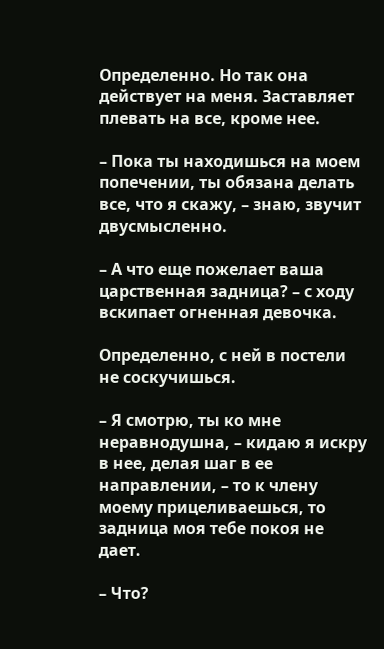Определенно. Но так она действует на меня. Заставляет плевать на все, кроме нее.

– Пока ты находишься на моем попечении, ты обязана делать все, что я скажу, – знаю, звучит двусмысленно.

– А что еще пожелает ваша царственная задница? – с ходу вскипает огненная девочка.

Определенно, с ней в постели не соскучишься.

– Я смотрю, ты ко мне неравнодушна, – кидаю я искру в нее, делая шаг в ее направлении, – то к члену моему прицеливаешься, то задница моя тебе покоя не дает.

– Что?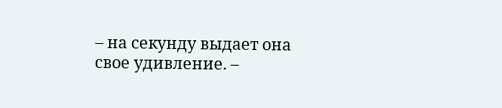– на секунду выдает она свое удивление. –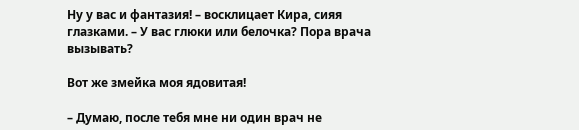Ну у вас и фантазия! – восклицает Кира, сияя глазками. – У вас глюки или белочка? Пора врача вызывать?

Вот же змейка моя ядовитая!

– Думаю, после тебя мне ни один врач не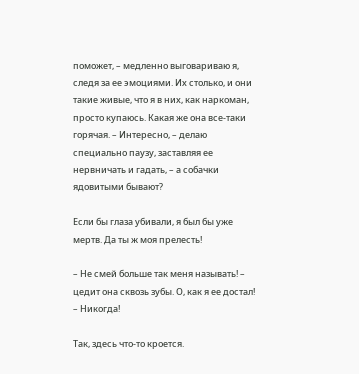поможет, – медленно выговариваю я, следя за ее эмоциями. Их столько, и они такие живые, что я в них, как наркоман, просто купаюсь. Какая же она все-таки горячая. – Интересно, – делаю специально паузу, заставляя ее нервничать и гадать, – а собачки ядовитыми бывают?

Если бы глаза убивали, я был бы уже мертв. Да ты ж моя прелесть!

– Не смей больше так меня называть! – цедит она сквозь зубы. О, как я ее достал! – Никогда!

Так, здесь что-то кроется.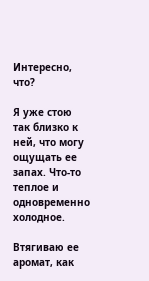Интересно, что?

Я уже стою так близко к ней, что могу ощущать ее запах. Что-то теплое и одновременно холодное.

Втягиваю ее аромат, как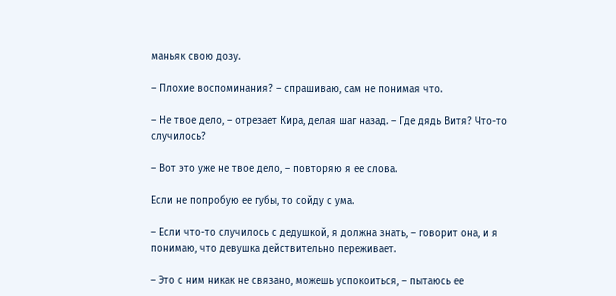маньяк свою дозу.

– Плохие воспоминания? – спрашиваю, сам не понимая что.

– Не твое дело, – отрезает Кира, делая шаг назад. – Где дядь Витя? Что-то случилось?

– Вот это уже не твое дело, – повторяю я ее слова.

Если не попробую ее губы, то сойду с ума.

– Если что-то случилось с дедушкой, я должна знать, – говорит она, и я понимаю, что девушка действительно переживает.

– Это с ним никак не связано, можешь успокоиться, – пытаюсь ее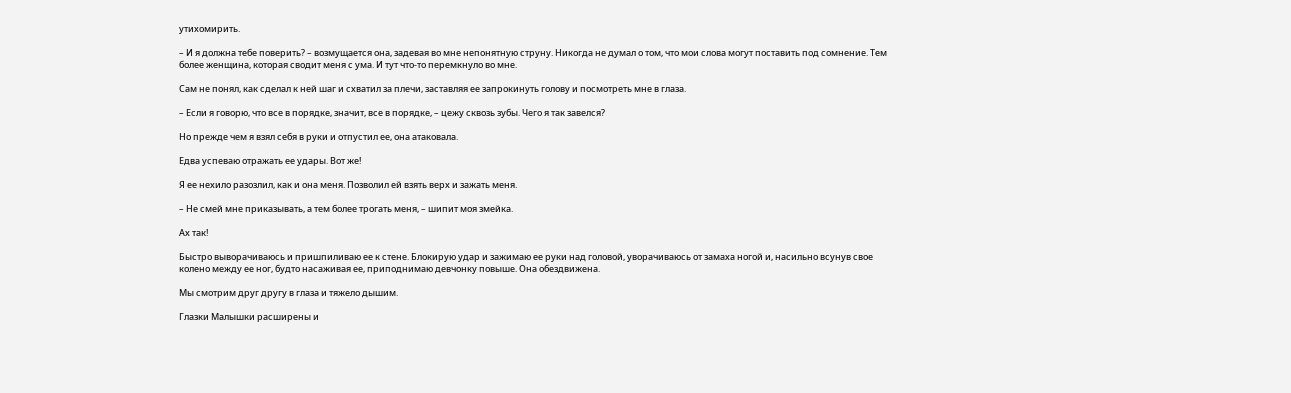утихомирить.

– И я должна тебе поверить? – возмущается она, задевая во мне непонятную струну. Никогда не думал о том, что мои слова могут поставить под сомнение. Тем более женщина, которая сводит меня с ума. И тут что-то перемкнуло во мне.

Сам не понял, как сделал к ней шаг и схватил за плечи, заставляя ее запрокинуть голову и посмотреть мне в глаза.

– Если я говорю, что все в порядке, значит, все в порядке, – цежу сквозь зубы. Чего я так завелся?

Но прежде чем я взял себя в руки и отпустил ее, она атаковала.

Едва успеваю отражать ее удары. Вот же!

Я ее нехило разозлил, как и она меня. Позволил ей взять верх и зажать меня.

– Не смей мне приказывать, а тем более трогать меня, – шипит моя змейка.

Ах так!

Быстро выворачиваюсь и пришпиливаю ее к стене. Блокирую удар и зажимаю ее руки над головой, уворачиваюсь от замаха ногой и, насильно всунув свое колено между ее ног, будто насаживая ее, приподнимаю девчонку повыше. Она обездвижена.

Мы смотрим друг другу в глаза и тяжело дышим.

Глазки Малышки расширены и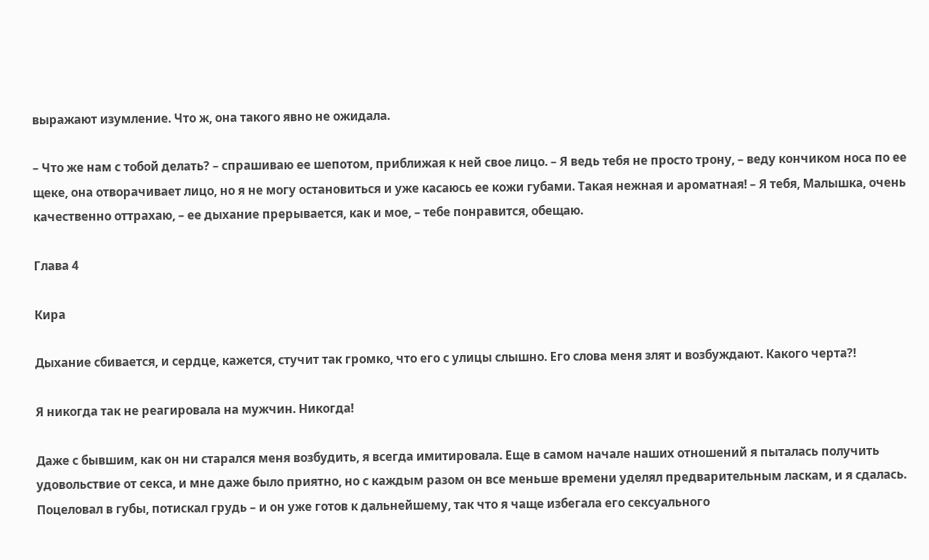выражают изумление. Что ж, она такого явно не ожидала.

– Что же нам с тобой делать? – спрашиваю ее шепотом, приближая к ней свое лицо. – Я ведь тебя не просто трону, – веду кончиком носа по ее щеке, она отворачивает лицо, но я не могу остановиться и уже касаюсь ее кожи губами. Такая нежная и ароматная! – Я тебя, Малышка, очень качественно оттрахаю, – ее дыхание прерывается, как и мое, – тебе понравится, обещаю.

Глава 4

Кира

Дыхание сбивается, и сердце, кажется, стучит так громко, что его с улицы слышно. Его слова меня злят и возбуждают. Какого черта?!

Я никогда так не реагировала на мужчин. Никогда!

Даже с бывшим, как он ни старался меня возбудить, я всегда имитировала. Еще в самом начале наших отношений я пыталась получить удовольствие от секса, и мне даже было приятно, но с каждым разом он все меньше времени уделял предварительным ласкам, и я сдалась. Поцеловал в губы, потискал грудь – и он уже готов к дальнейшему, так что я чаще избегала его сексуального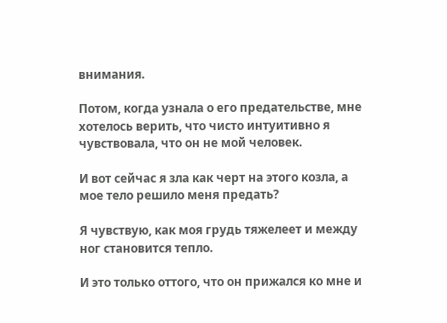внимания.

Потом, когда узнала о его предательстве, мне хотелось верить, что чисто интуитивно я чувствовала, что он не мой человек.

И вот сейчас я зла как черт на этого козла, а мое тело решило меня предать?

Я чувствую, как моя грудь тяжелеет и между ног становится тепло.

И это только оттого, что он прижался ко мне и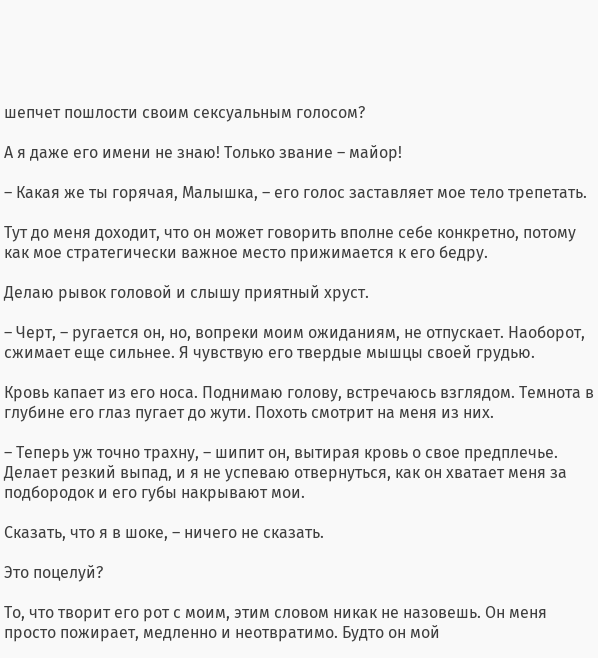шепчет пошлости своим сексуальным голосом?

А я даже его имени не знаю! Только звание – майор!

– Какая же ты горячая, Малышка, – его голос заставляет мое тело трепетать.

Тут до меня доходит, что он может говорить вполне себе конкретно, потому как мое стратегически важное место прижимается к его бедру.

Делаю рывок головой и слышу приятный хруст.

– Черт, – ругается он, но, вопреки моим ожиданиям, не отпускает. Наоборот, сжимает еще сильнее. Я чувствую его твердые мышцы своей грудью.

Кровь капает из его носа. Поднимаю голову, встречаюсь взглядом. Темнота в глубине его глаз пугает до жути. Похоть смотрит на меня из них.

– Теперь уж точно трахну, – шипит он, вытирая кровь о свое предплечье. Делает резкий выпад, и я не успеваю отвернуться, как он хватает меня за подбородок и его губы накрывают мои.

Сказать, что я в шоке, – ничего не сказать.

Это поцелуй?

То, что творит его рот с моим, этим словом никак не назовешь. Он меня просто пожирает, медленно и неотвратимо. Будто он мой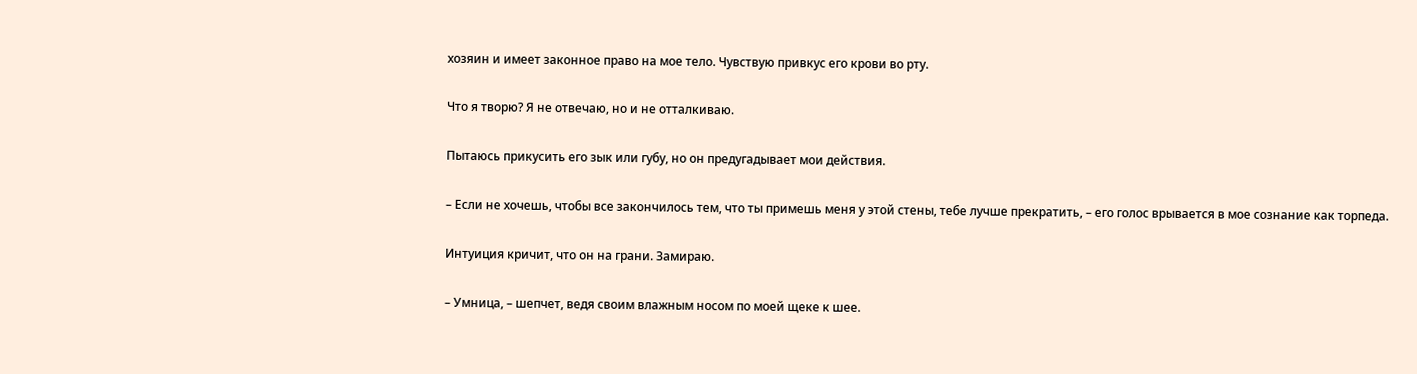хозяин и имеет законное право на мое тело. Чувствую привкус его крови во рту.

Что я творю? Я не отвечаю, но и не отталкиваю.

Пытаюсь прикусить его зык или губу, но он предугадывает мои действия.

– Если не хочешь, чтобы все закончилось тем, что ты примешь меня у этой стены, тебе лучше прекратить, – его голос врывается в мое сознание как торпеда.

Интуиция кричит, что он на грани. Замираю.

– Умница, – шепчет, ведя своим влажным носом по моей щеке к шее.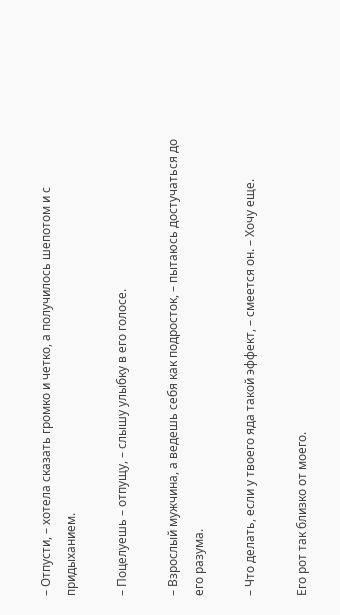– Отпусти, – хотела сказать громко и четко, а получилось шепотом и с придыханием.

– Поцелуешь – отпущу, – слышу улыбку в его голосе.

– Взрослый мужчина, а ведешь себя как подросток, – пытаюсь достучаться до его разума.

– Что делать, если у твоего яда такой эффект, – смеется он. – Хочу еще.

Его рот так близко от моего.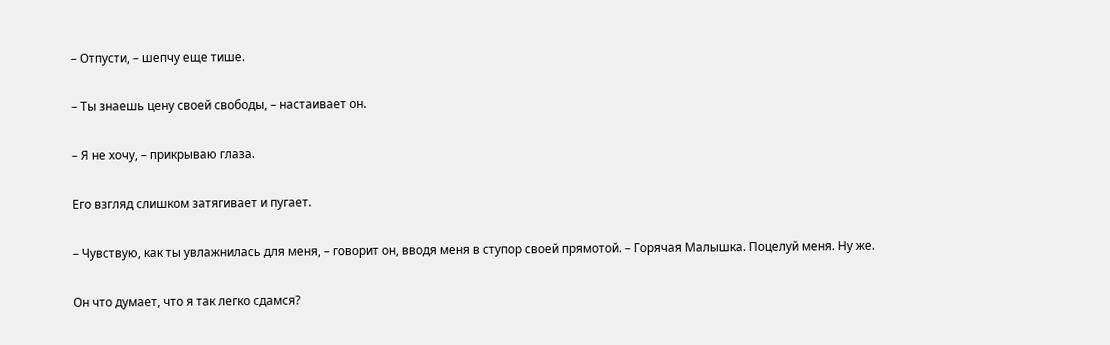– Отпусти, – шепчу еще тише.

– Ты знаешь цену своей свободы, – настаивает он.

– Я не хочу, – прикрываю глаза.

Его взгляд слишком затягивает и пугает.

– Чувствую, как ты увлажнилась для меня, – говорит он, вводя меня в ступор своей прямотой. – Горячая Малышка. Поцелуй меня. Ну же.

Он что думает, что я так легко сдамся?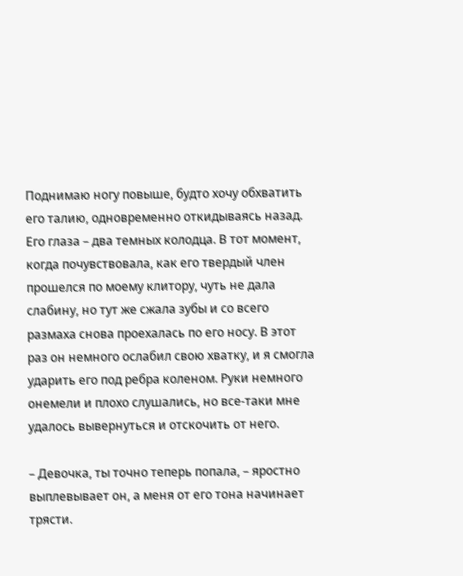Поднимаю ногу повыше, будто хочу обхватить его талию, одновременно откидываясь назад. Его глаза – два темных колодца. В тот момент, когда почувствовала, как его твердый член прошелся по моему клитору, чуть не дала слабину, но тут же сжала зубы и со всего размаха снова проехалась по его носу. В этот раз он немного ослабил свою хватку, и я смогла ударить его под ребра коленом. Руки немного онемели и плохо слушались, но все-таки мне удалось вывернуться и отскочить от него.

– Девочка, ты точно теперь попала, – яростно выплевывает он, а меня от его тона начинает трясти.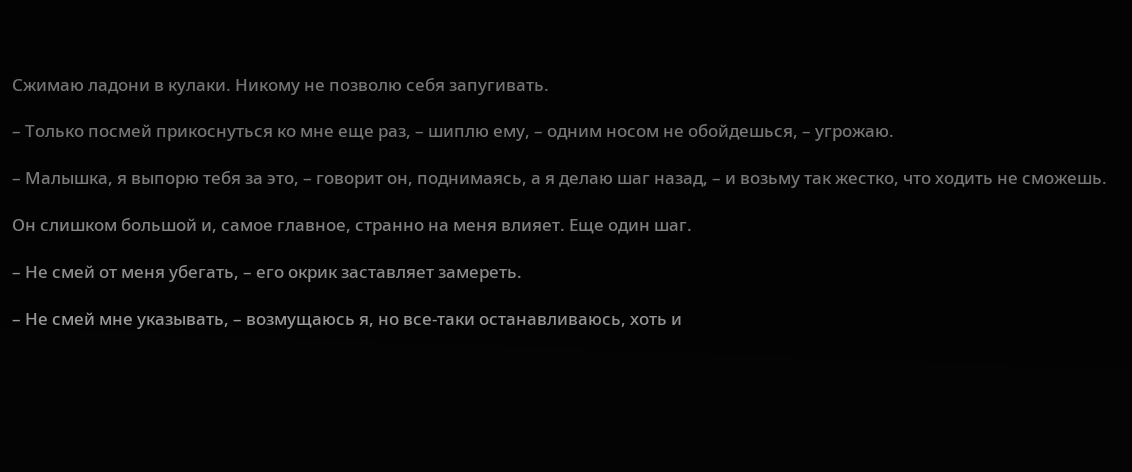Сжимаю ладони в кулаки. Никому не позволю себя запугивать.

– Только посмей прикоснуться ко мне еще раз, – шиплю ему, – одним носом не обойдешься, – угрожаю.

– Малышка, я выпорю тебя за это, – говорит он, поднимаясь, а я делаю шаг назад, – и возьму так жестко, что ходить не сможешь.

Он слишком большой и, самое главное, странно на меня влияет. Еще один шаг.

– Не смей от меня убегать, – его окрик заставляет замереть.

– Не смей мне указывать, – возмущаюсь я, но все-таки останавливаюсь, хоть и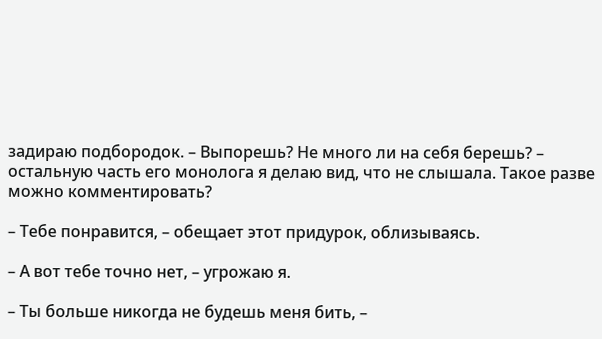задираю подбородок. – Выпорешь? Не много ли на себя берешь? – остальную часть его монолога я делаю вид, что не слышала. Такое разве можно комментировать?

– Тебе понравится, – обещает этот придурок, облизываясь.

– А вот тебе точно нет, – угрожаю я.

– Ты больше никогда не будешь меня бить, –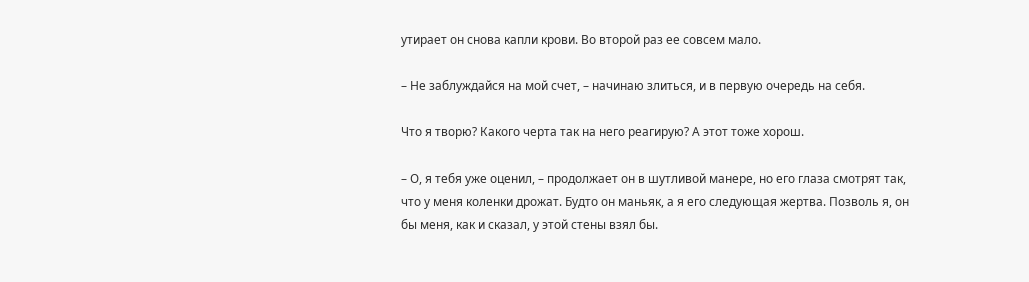утирает он снова капли крови. Во второй раз ее совсем мало.

– Не заблуждайся на мой счет, – начинаю злиться, и в первую очередь на себя.

Что я творю? Какого черта так на него реагирую? А этот тоже хорош.

– О, я тебя уже оценил, – продолжает он в шутливой манере, но его глаза смотрят так, что у меня коленки дрожат. Будто он маньяк, а я его следующая жертва. Позволь я, он бы меня, как и сказал, у этой стены взял бы.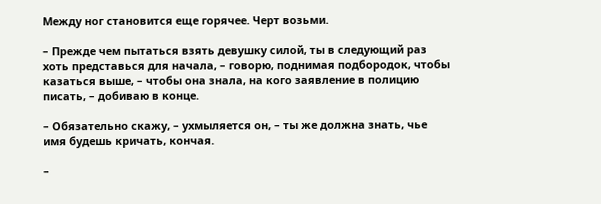Между ног становится еще горячее. Черт возьми.

– Прежде чем пытаться взять девушку силой, ты в следующий раз хоть представься для начала, – говорю, поднимая подбородок, чтобы казаться выше, – чтобы она знала, на кого заявление в полицию писать, – добиваю в конце.

– Обязательно скажу, – ухмыляется он, – ты же должна знать, чье имя будешь кричать, кончая.

–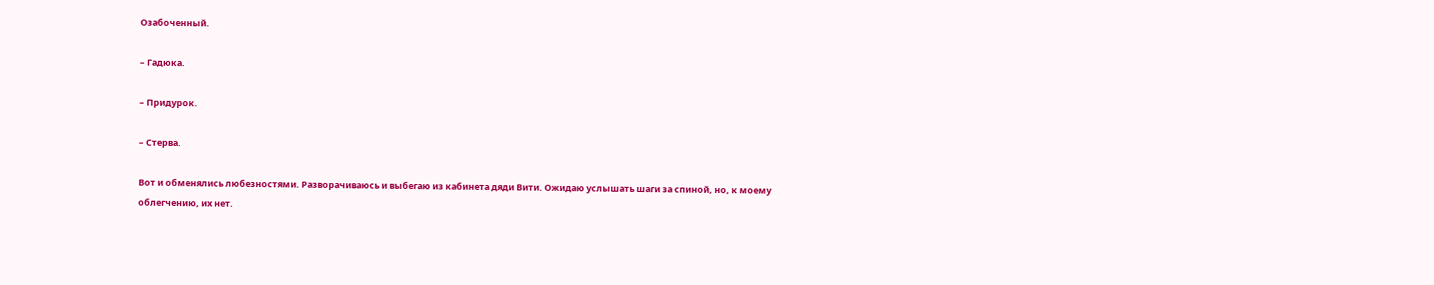Озабоченный.

– Гадюка.

– Придурок.

– Стерва.

Вот и обменялись любезностями. Разворачиваюсь и выбегаю из кабинета дяди Вити. Ожидаю услышать шаги за спиной, но, к моему облегчению, их нет.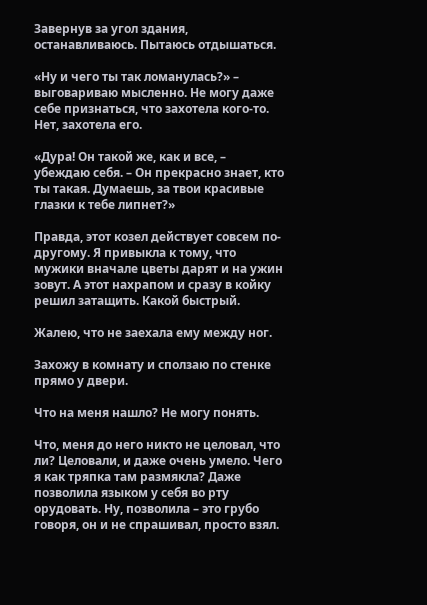Завернув за угол здания, останавливаюсь. Пытаюсь отдышаться.

«Ну и чего ты так ломанулась?» – выговариваю мысленно. Не могу даже себе признаться, что захотела кого-то. Нет, захотела его.

«Дура! Он такой же, как и все, – убеждаю себя. – Он прекрасно знает, кто ты такая. Думаешь, за твои красивые глазки к тебе липнет?»

Правда, этот козел действует совсем по-другому. Я привыкла к тому, что мужики вначале цветы дарят и на ужин зовут. А этот нахрапом и сразу в койку решил затащить. Какой быстрый.

Жалею, что не заехала ему между ног.

Захожу в комнату и сползаю по стенке прямо у двери.

Что на меня нашло? Не могу понять.

Что, меня до него никто не целовал, что ли? Целовали, и даже очень умело. Чего я как тряпка там размякла? Даже позволила языком у себя во рту орудовать. Ну, позволила – это грубо говоря, он и не спрашивал, просто взял.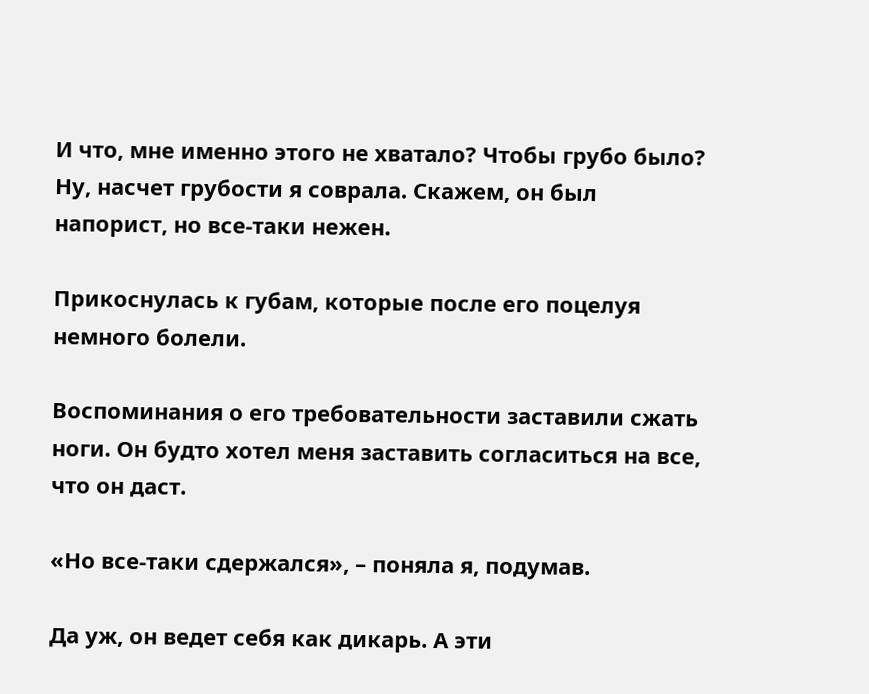И что, мне именно этого не хватало? Чтобы грубо было? Ну, насчет грубости я соврала. Скажем, он был напорист, но все-таки нежен.

Прикоснулась к губам, которые после его поцелуя немного болели.

Воспоминания о его требовательности заставили сжать ноги. Он будто хотел меня заставить согласиться на все, что он даст.

«Но все-таки сдержался», – поняла я, подумав.

Да уж, он ведет себя как дикарь. А эти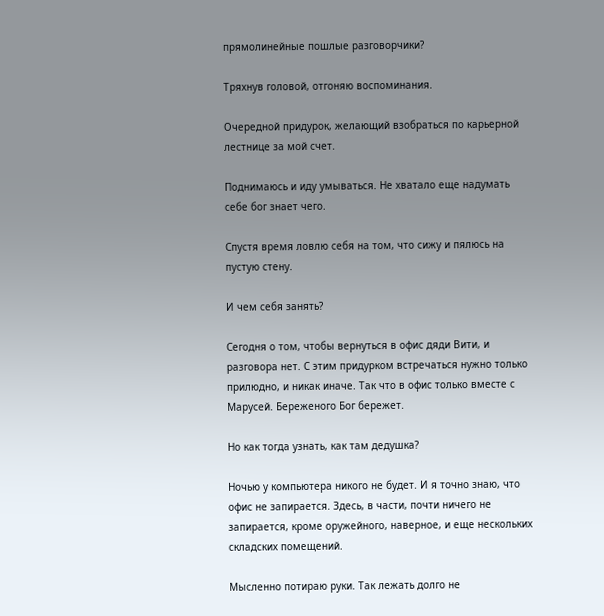прямолинейные пошлые разговорчики?

Тряхнув головой, отгоняю воспоминания.

Очередной придурок, желающий взобраться по карьерной лестнице за мой счет.

Поднимаюсь и иду умываться. Не хватало еще надумать себе бог знает чего.

Спустя время ловлю себя на том, что сижу и пялюсь на пустую стену.

И чем себя занять?

Сегодня о том, чтобы вернуться в офис дяди Вити, и разговора нет. С этим придурком встречаться нужно только прилюдно, и никак иначе. Так что в офис только вместе с Марусей. Береженого Бог бережет.

Но как тогда узнать, как там дедушка?

Ночью у компьютера никого не будет. И я точно знаю, что офис не запирается. Здесь, в части, почти ничего не запирается, кроме оружейного, наверное, и еще нескольких складских помещений.

Мысленно потираю руки. Так лежать долго не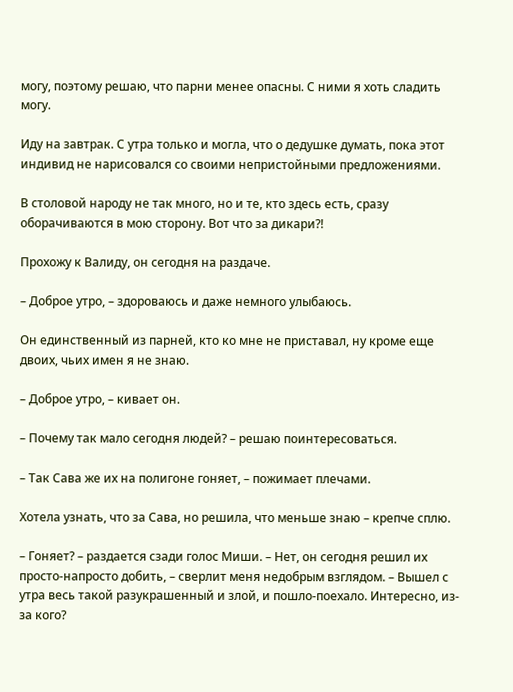могу, поэтому решаю, что парни менее опасны. С ними я хоть сладить могу.

Иду на завтрак. С утра только и могла, что о дедушке думать, пока этот индивид не нарисовался со своими непристойными предложениями.

В столовой народу не так много, но и те, кто здесь есть, сразу оборачиваются в мою сторону. Вот что за дикари?!

Прохожу к Валиду, он сегодня на раздаче.

– Доброе утро, – здороваюсь и даже немного улыбаюсь.

Он единственный из парней, кто ко мне не приставал, ну кроме еще двоих, чьих имен я не знаю.

– Доброе утро, – кивает он.

– Почему так мало сегодня людей? – решаю поинтересоваться.

– Так Сава же их на полигоне гоняет, – пожимает плечами.

Хотела узнать, что за Сава, но решила, что меньше знаю – крепче сплю.

– Гоняет? – раздается сзади голос Миши. – Нет, он сегодня решил их просто-напросто добить, – сверлит меня недобрым взглядом. – Вышел с утра весь такой разукрашенный и злой, и пошло-поехало. Интересно, из-за кого?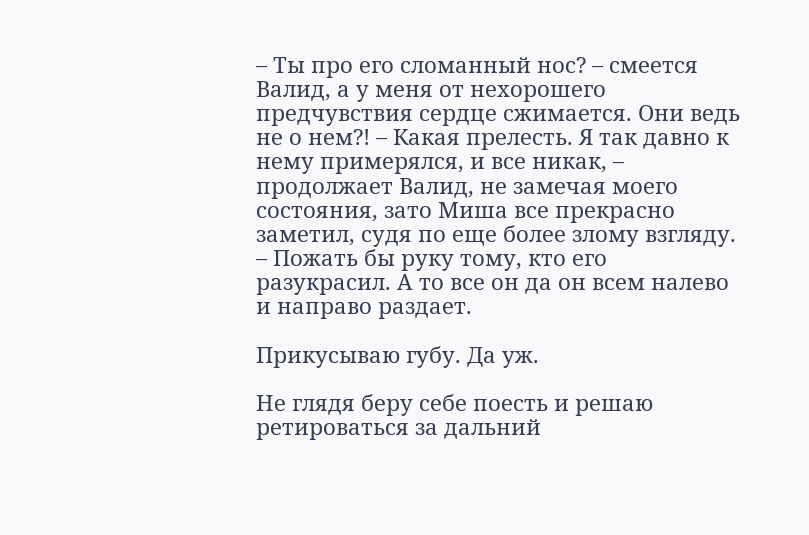– Ты про его сломанный нос? – смеется Валид, а у меня от нехорошего предчувствия сердце сжимается. Они ведь не о нем?! – Какая прелесть. Я так давно к нему примерялся, и все никак, – продолжает Валид, не замечая моего состояния, зато Миша все прекрасно заметил, судя по еще более злому взгляду. – Пожать бы руку тому, кто его разукрасил. А то все он да он всем налево и направо раздает.

Прикусываю губу. Да уж.

Не глядя беру себе поесть и решаю ретироваться за дальний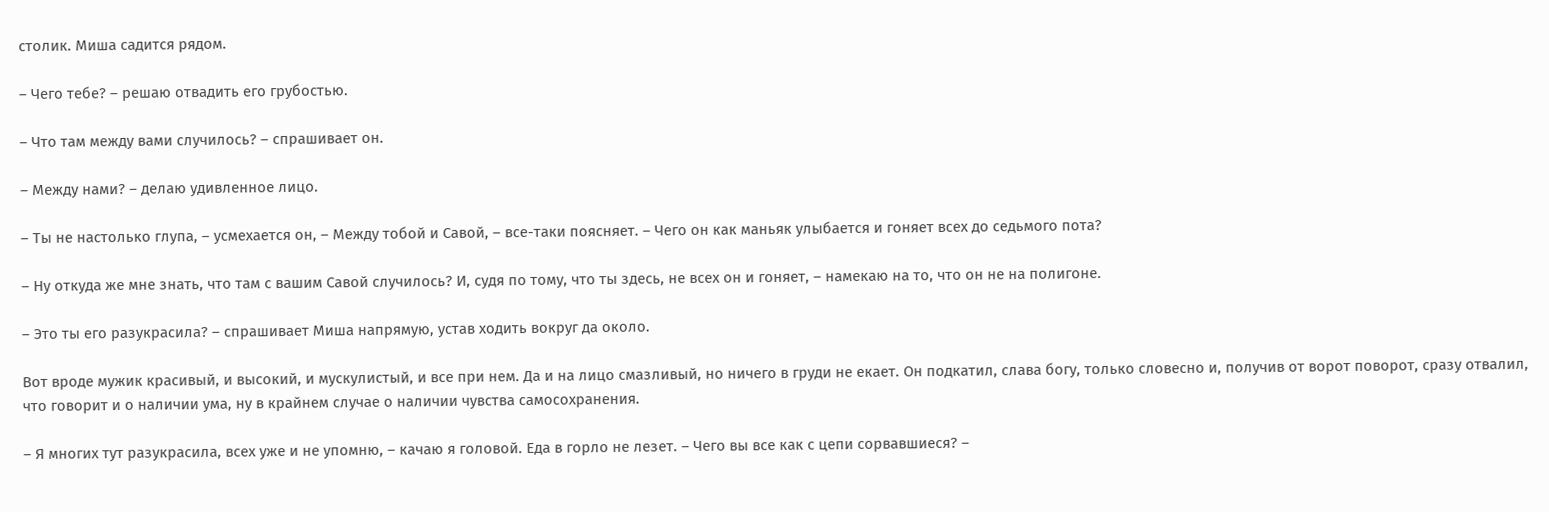столик. Миша садится рядом.

– Чего тебе? – решаю отвадить его грубостью.

– Что там между вами случилось? – спрашивает он.

– Между нами? – делаю удивленное лицо.

– Ты не настолько глупа, – усмехается он, – Между тобой и Савой, – все-таки поясняет. – Чего он как маньяк улыбается и гоняет всех до седьмого пота?

– Ну откуда же мне знать, что там с вашим Савой случилось? И, судя по тому, что ты здесь, не всех он и гоняет, – намекаю на то, что он не на полигоне.

– Это ты его разукрасила? – спрашивает Миша напрямую, устав ходить вокруг да около.

Вот вроде мужик красивый, и высокий, и мускулистый, и все при нем. Да и на лицо смазливый, но ничего в груди не екает. Он подкатил, слава богу, только словесно и, получив от ворот поворот, сразу отвалил, что говорит и о наличии ума, ну в крайнем случае о наличии чувства самосохранения.

– Я многих тут разукрасила, всех уже и не упомню, – качаю я головой. Еда в горло не лезет. – Чего вы все как с цепи сорвавшиеся? –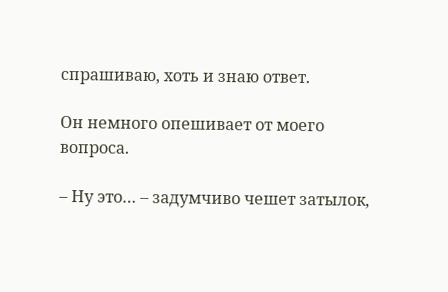спрашиваю, хоть и знаю ответ.

Он немного опешивает от моего вопроса.

– Ну это… – задумчиво чешет затылок,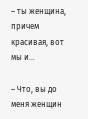– ты женщина, причем красивая, вот мы и…

– Что, вы до меня женщин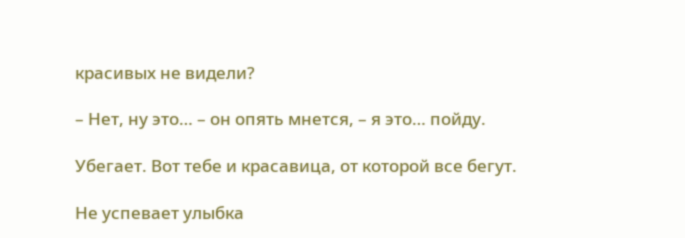красивых не видели?

– Нет, ну это… – он опять мнется, – я это… пойду.

Убегает. Вот тебе и красавица, от которой все бегут.

Не успевает улыбка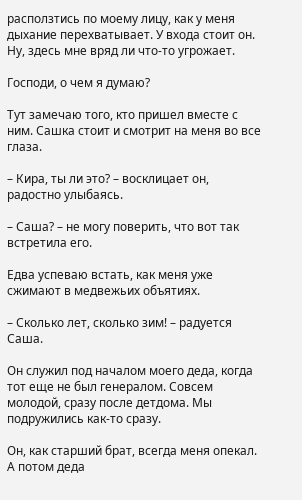расползтись по моему лицу, как у меня дыхание перехватывает. У входа стоит он. Ну, здесь мне вряд ли что-то угрожает.

Господи, о чем я думаю?

Тут замечаю того, кто пришел вместе с ним. Сашка стоит и смотрит на меня во все глаза.

– Кира, ты ли это? – восклицает он, радостно улыбаясь.

– Саша? – не могу поверить, что вот так встретила его.

Едва успеваю встать, как меня уже сжимают в медвежьих объятиях.

– Сколько лет, сколько зим! – радуется Саша.

Он служил под началом моего деда, когда тот еще не был генералом. Совсем молодой, сразу после детдома. Мы подружились как-то сразу.

Он, как старший брат, всегда меня опекал. А потом деда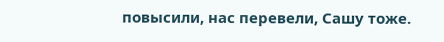повысили, нас перевели, Сашу тоже.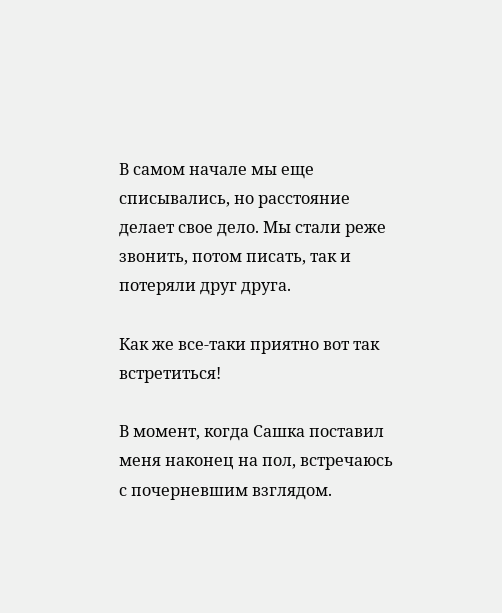В самом начале мы еще списывались, но расстояние делает свое дело. Мы стали реже звонить, потом писать, так и потеряли друг друга.

Как же все-таки приятно вот так встретиться!

В момент, когда Сашка поставил меня наконец на пол, встречаюсь с почерневшим взглядом.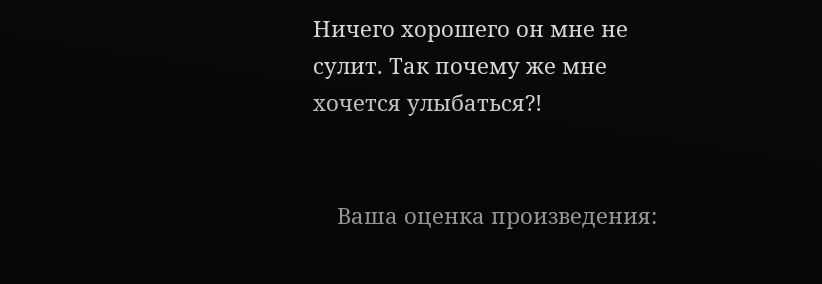Ничего хорошего он мне не сулит. Так почему же мне хочется улыбаться?!


    Ваша оценка произведения: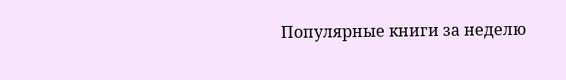Популярные книги за неделю